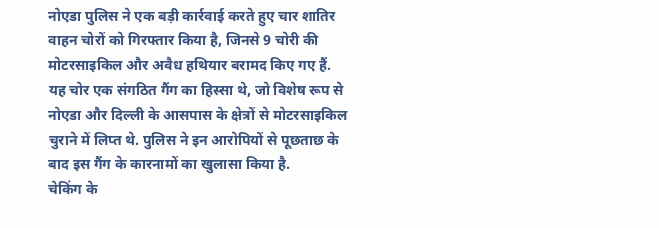नोएडा पुलिस ने एक बड़ी कार्रवाई करते हुए चार शातिर वाहन चोरों को गिरफ्तार किया है, जिनसे 9 चोरी की मोटरसाइकिल और अवैध हथियार बरामद किए गए हैं. यह चोर एक संगठित गैंग का हिस्सा थे, जो विशेष रूप से नोएडा और दिल्ली के आसपास के क्षेत्रों से मोटरसाइकिल चुराने में लिप्त थे. पुलिस ने इन आरोपियों से पूछताछ के बाद इस गैंग के कारनामों का खुलासा किया है.
चेकिंग के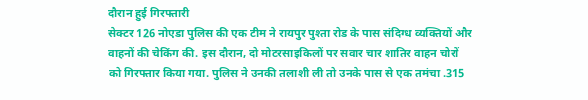दौरान हुई गिरफ्तारी
सेक्टर 126 नोएडा पुलिस की एक टीम ने रायपुर पुश्ता रोड के पास संदिग्ध व्यक्तियों और वाहनों की चेकिंग की. इस दौरान, दो मोटरसाइकिलों पर सवार चार शातिर वाहन चोरों को गिरफ्तार किया गया. पुलिस ने उनकी तलाशी ली तो उनके पास से एक तमंचा .315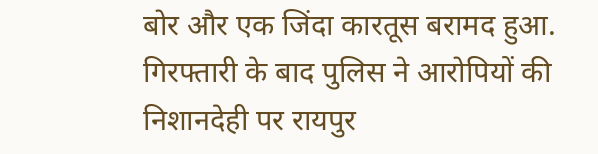बोर और एक जिंदा कारतूस बरामद हुआ. गिरफ्तारी के बाद पुलिस ने आरोपियों की निशानदेही पर रायपुर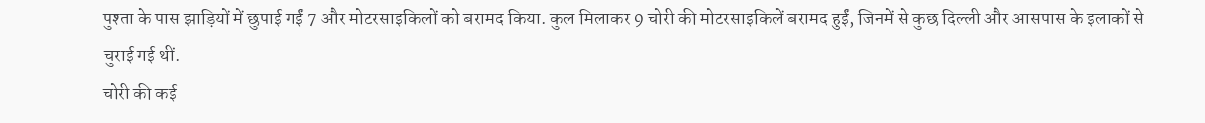पुश्ता के पास झाड़ियों में छुपाई गईं 7 और मोटरसाइकिलों को बरामद किया. कुल मिलाकर 9 चोरी की मोटरसाइकिलें बरामद हुईं, जिनमें से कुछ दिल्ली और आसपास के इलाकों से चुराई गई थीं.
चोरी की कई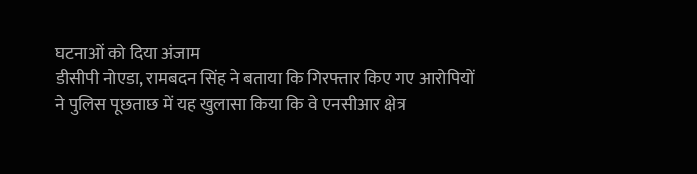घटनाओं को दिया अंजाम
डीसीपी नोएडा, रामबदन सिंह ने बताया कि गिरफ्तार किए गए आरोपियों ने पुलिस पूछताछ में यह खुलासा किया कि वे एनसीआर क्षेत्र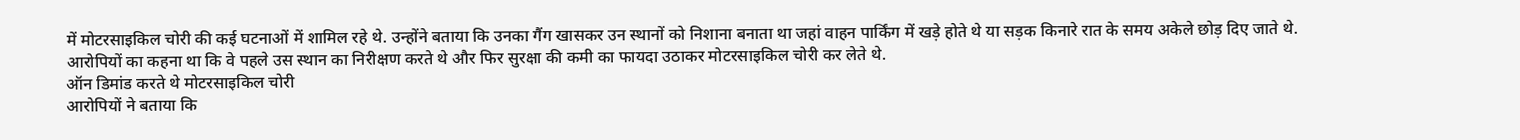में मोटरसाइकिल चोरी की कई घटनाओं में शामिल रहे थे. उन्होंने बताया कि उनका गैंग खासकर उन स्थानों को निशाना बनाता था जहां वाहन पार्किंग में खड़े होते थे या सड़क किनारे रात के समय अकेले छोड़ दिए जाते थे. आरोपियों का कहना था कि वे पहले उस स्थान का निरीक्षण करते थे और फिर सुरक्षा की कमी का फायदा उठाकर मोटरसाइकिल चोरी कर लेते थे.
ऑन डिमांड करते थे मोटरसाइकिल चोरी
आरोपियों ने बताया कि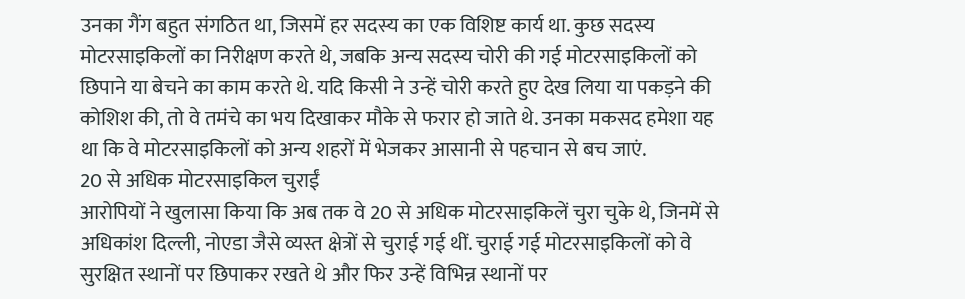उनका गैंग बहुत संगठित था, जिसमें हर सदस्य का एक विशिष्ट कार्य था. कुछ सदस्य मोटरसाइकिलों का निरीक्षण करते थे, जबकि अन्य सदस्य चोरी की गई मोटरसाइकिलों को छिपाने या बेचने का काम करते थे. यदि किसी ने उन्हें चोरी करते हुए देख लिया या पकड़ने की कोशिश की, तो वे तमंचे का भय दिखाकर मौके से फरार हो जाते थे. उनका मकसद हमेशा यह था कि वे मोटरसाइकिलों को अन्य शहरों में भेजकर आसानी से पहचान से बच जाएं.
20 से अधिक मोटरसाइकिल चुराईं
आरोपियों ने खुलासा किया कि अब तक वे 20 से अधिक मोटरसाइकिलें चुरा चुके थे, जिनमें से अधिकांश दिल्ली, नोएडा जैसे व्यस्त क्षेत्रों से चुराई गई थीं. चुराई गई मोटरसाइकिलों को वे सुरक्षित स्थानों पर छिपाकर रखते थे और फिर उन्हें विभिन्न स्थानों पर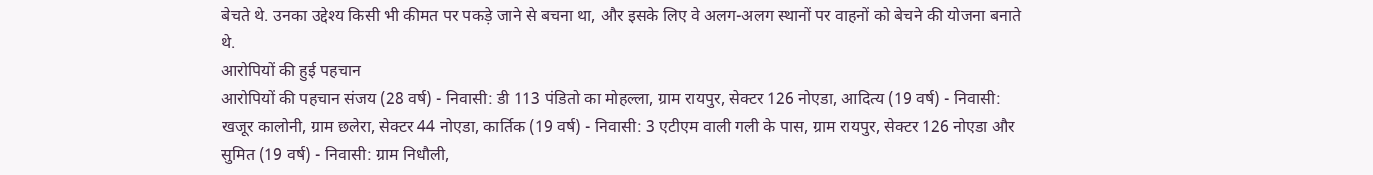बेचते थे. उनका उद्देश्य किसी भी कीमत पर पकड़े जाने से बचना था, और इसके लिए वे अलग-अलग स्थानों पर वाहनों को बेचने की योजना बनाते थे.
आरोपियों की हुई पहचान
आरोपियों की पहचान संजय (28 वर्ष) - निवासी: डी 113 पंडितो का मोहल्ला, ग्राम रायपुर, सेक्टर 126 नोएडा, आदित्य (19 वर्ष) - निवासी: खजूर कालोनी, ग्राम छलेरा, सेक्टर 44 नोएडा, कार्तिक (19 वर्ष) - निवासी: 3 एटीएम वाली गली के पास, ग्राम रायपुर, सेक्टर 126 नोएडा और सुमित (19 वर्ष) - निवासी: ग्राम निधौली,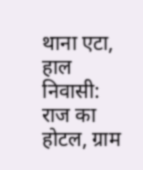थाना एटा, हाल निवासी: राज का होटल, ग्राम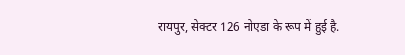रायपुर, सेक्टर 126 नोएडा के रूप में हुई है.